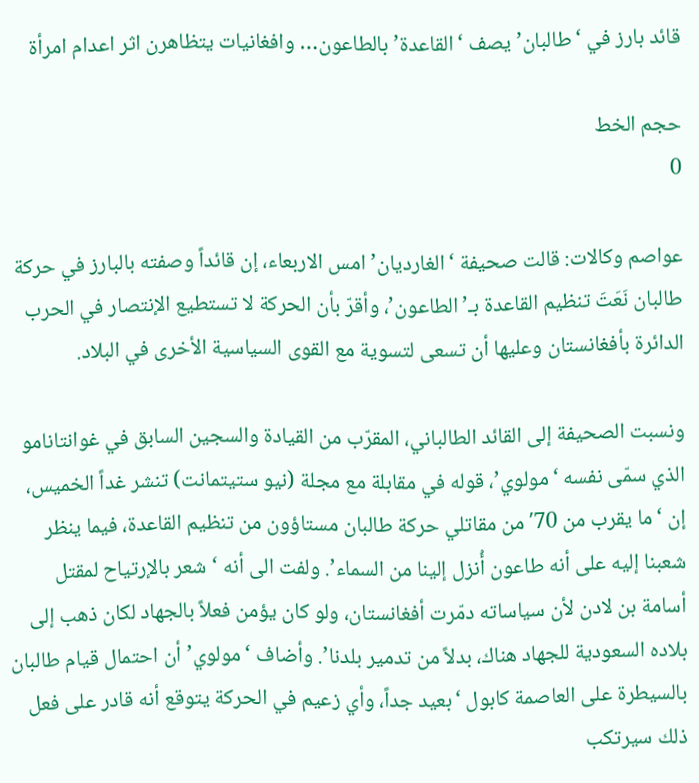قائد بارز في ‘طالبان’ يصف ‘القاعدة’ بالطاعون… وافغانيات يتظاهرن اثر اعدام امرأة

حجم الخط
0

عواصم وكالات: قالت صحيفة ‘الغارديان’ امس الاربعاء، إن قائداً وصفته بالبارز في حركة طالبان نَعَتَ تنظيم القاعدة بـ’الطاعون’، وأقرّ بأن الحركة لا تستطيع الإنتصار في الحرب الدائرة بأفغانستان وعليها أن تسعى لتسوية مع القوى السياسية الأخرى في البلاد.

ونسبت الصحيفة إلى القائد الطالباني، المقرّب من القيادة والسجين السابق في غوانتانامو الذي سمّى نفسه ‘مولوي’، قوله في مقابلة مع مجلة (نيو ستيتمانت) تنشر غداً الخميس، إن ‘ما يقرب من 70′ من مقاتلي حركة طالبان مستاؤون من تنظيم القاعدة، فيما ينظر شعبنا إليه على أنه طاعون أُنزل إلينا من السماء’. ولفت الى أنه ‘شعر بالإرتياح لمقتل أسامة بن لادن لأن سياساته دمّرت أفغانستان، ولو كان يؤمن فعلاً بالجهاد لكان ذهب إلى بلاده السعودية للجهاد هناك، بدلاً من تدمير بلدنا’. وأضاف ‘مولوي’ أن احتمال قيام طالبان بالسيطرة على العاصمة كابول ‘بعيد جداً، وأي زعيم في الحركة يتوقع أنه قادر على فعل ذلك سيرتكب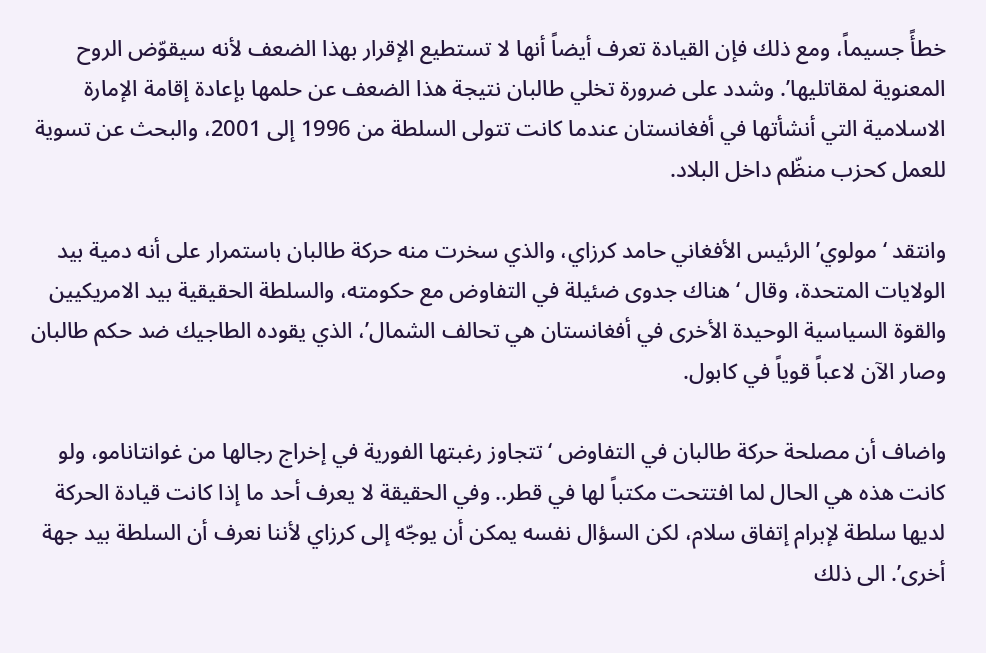خطأً جسيماً، ومع ذلك فإن القيادة تعرف أيضاً أنها لا تستطيع الإقرار بهذا الضعف لأنه سيقوّض الروح المعنوية لمقاتليها’. وشدد على ضرورة تخلي طالبان نتيجة هذا الضعف عن حلمها بإعادة إقامة الإمارة الاسلامية التي أنشأتها في أفغانستان عندما كانت تتولى السلطة من 1996 إلى 2001، والبحث عن تسوية للعمل كحزب منظّم داخل البلاد.

وانتقد ‘مولوي’ الرئيس الأفغاني حامد كرزاي، والذي سخرت منه حركة طالبان باستمرار على أنه دمية بيد الولايات المتحدة، وقال ‘هناك جدوى ضئيلة في التفاوض مع حكومته، والسلطة الحقيقية بيد الامريكيين والقوة السياسية الوحيدة الأخرى في أفغانستان هي تحالف الشمال’، الذي يقوده الطاجيك ضد حكم طالبان وصار الآن لاعباً قوياً في كابول.

واضاف أن مصلحة حركة طالبان في التفاوض ‘تتجاوز رغبتها الفورية في إخراج رجالها من غوانتانامو، ولو كانت هذه هي الحال لما افتتحت مكتباً لها في قطر.. وفي الحقيقة لا يعرف أحد ما إذا كانت قيادة الحركة لديها سلطة لإبرام إتفاق سلام، لكن السؤال نفسه يمكن أن يوجّه إلى كرزاي لأننا نعرف أن السلطة بيد جهة أخرى’. الى ذلك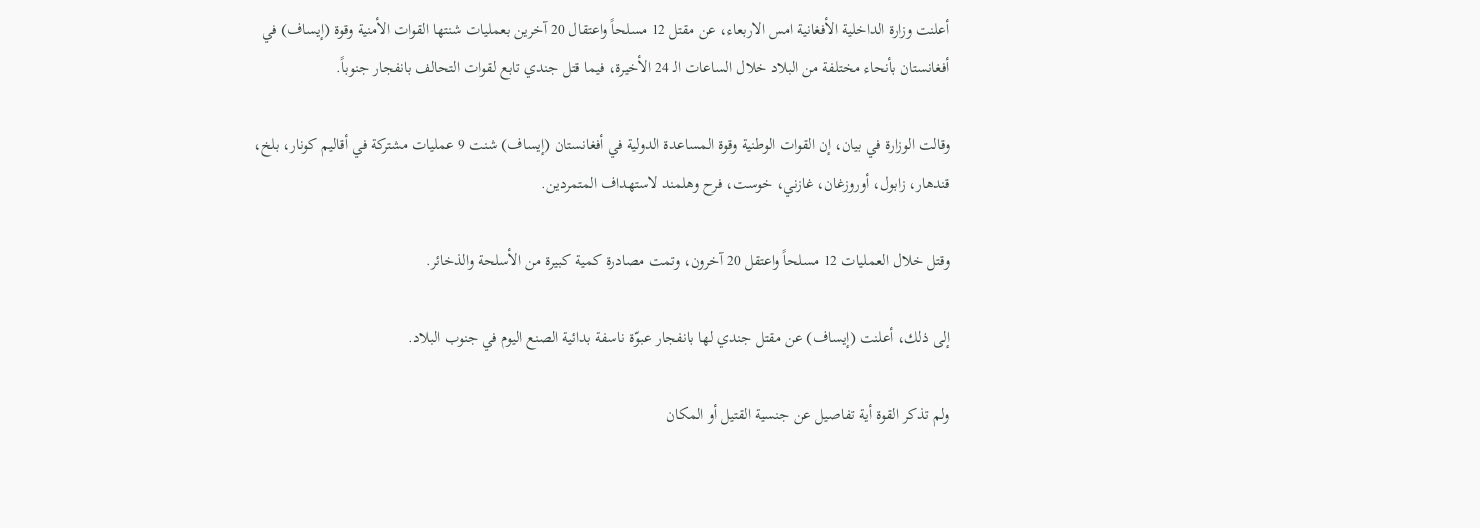أعلنت وزارة الداخلية الأفغانية امس الاربعاء، عن مقتل 12 مسلحاً واعتقال 20 آخرين بعمليات شنتها القوات الأمنية وقوة (إيساف) في أفغانستان بأنحاء مختلفة من البلاد خلال الساعات الـ 24 الأخيرة، فيما قتل جندي تابع لقوات التحالف بانفجار جنوباً.

وقالت الوزارة في بيان، إن القوات الوطنية وقوة المساعدة الدولية في أفغانستان (إيساف) شنت 9 عمليات مشتركة في أقاليم كونار، بلخ، قندهار، زابول، أوروزغان، غازني، خوست، فرح وهلمند لاستهداف المتمردين.

وقتل خلال العمليات 12 مسلحاً واعتقل 20 آخرون، وتمت مصادرة كمية كبيرة من الأسلحة والذخائر.

إلى ذلك، أعلنت (إيساف) عن مقتل جندي لها بانفجار عبوّة ناسفة بدائية الصنع اليوم في جنوب البلاد.

ولم تذكر القوة أية تفاصيل عن جنسية القتيل أو المكان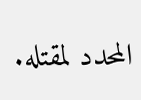المحدد لمقتله.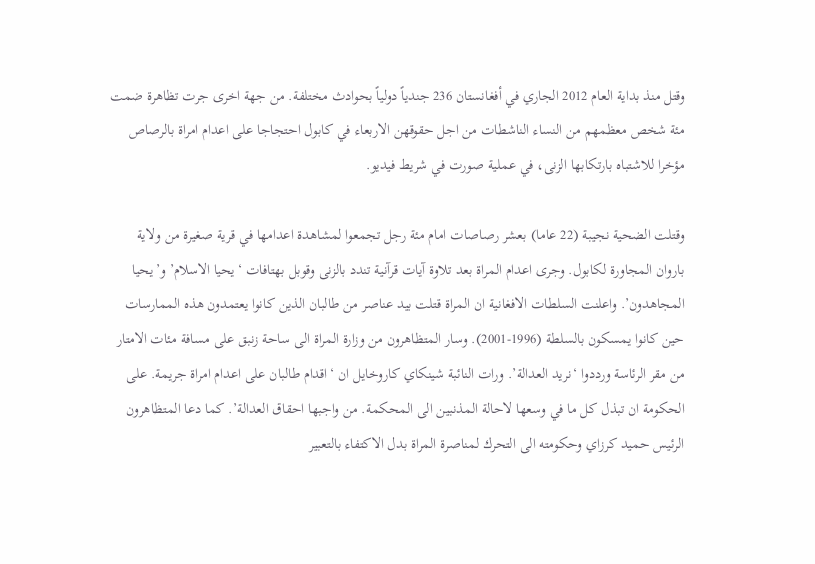وقتل منذ بداية العام 2012 الجاري في أفغانستان 236 جندياً دولياً بحوادث مختلفة. من جهة اخرى جرت تظاهرة ضمت مئة شخص معظمهم من النساء الناشطات من اجل حقوقهن الاربعاء في كابول احتجاجا على اعدام امراة بالرصاص مؤخرا للاشتباه بارتكابها الزنى، في عملية صورت في شريط فيديو.

وقتلت الضحية نجيبة (22 عاما) بعشر رصاصات امام مئة رجل تجمعوا لمشاهدة اعدامها في قرية صغيرة من ولاية باروان المجاورة لكابول. وجرى اعدام المراة بعد تلاوة آيات قرآنية تندد بالزنى وقوبل بهتافات ‘يحيا الاسلام’ و’يحيا المجاهدون’. واعلنت السلطات الافغانية ان المراة قتلت بيد عناصر من طالبان الذين كانوا يعتمدون هذه الممارسات حين كانوا يمسكون بالسلطة (1996-2001). وسار المتظاهرون من وزارة المراة الى ساحة زنبق على مسافة مئات الامتار من مقر الرئاسة ورددوا ‘نريد العدالة’. ورات النائبة شينكاي كاروخايل ان ‘اقدام طالبان على اعدام امراة جريمة. على الحكومة ان تبذل كل ما في وسعها لاحالة المذنبين الى المحكمة. من واجبها احقاق العدالة’. كما دعا المتظاهرون الرئيس حميد كرزاي وحكومته الى التحرك لمناصرة المراة بدل الاكتفاء بالتعبير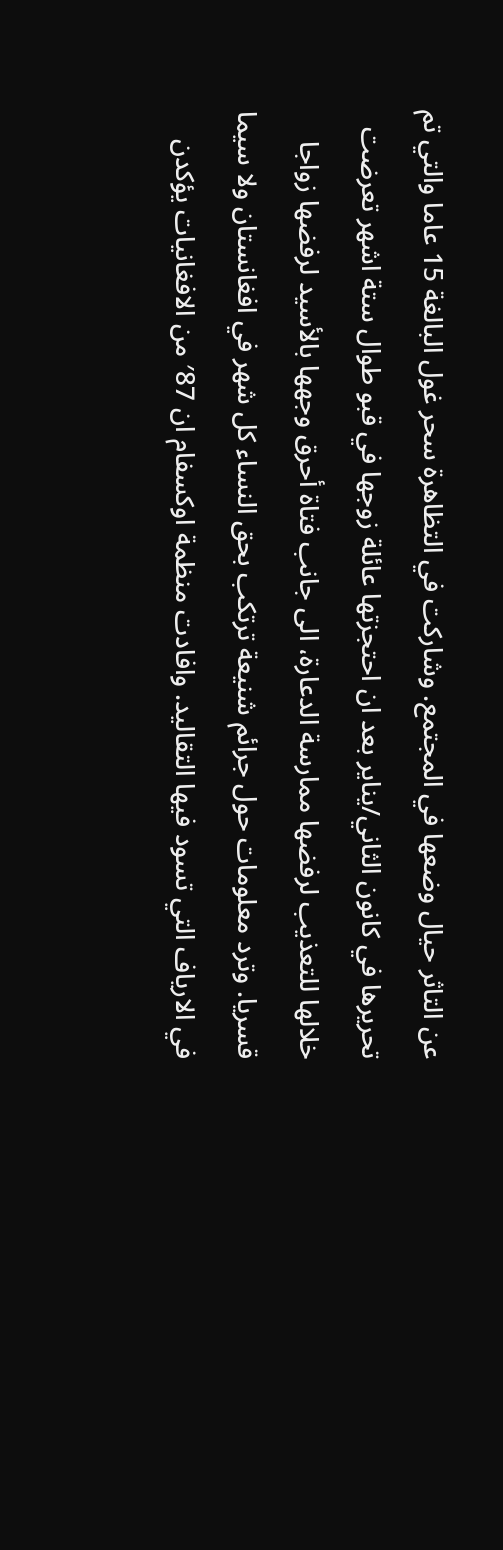عن التاثر حيال وضعها في المجتمع. وشاركت في التظاهرة سحر غول البالغة 15 عاما والتي تم تحريرها في كانون الثاني/يناير بعد ان احتجزتها عائلة زوجها في قبو طوال ستة اشهر تعرضت خلالها للتعذيب لرفضها ممارسة الدعارة، الى جانب فتاة أحرق وجهها بالأسيد لرفضها زواجا قسريا. وترد معلومات حول جرائم شنيعة ترتكب بحق النساء كل شهر في افغانستان ولا سيما في الارياف التي تسود فيها التقاليد. وافادت منظمة اوكسفام ان 87′ من الافغانيات يؤكدن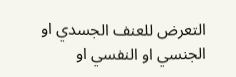التعرض للعنف الجسدي او الجنسي او النفسي او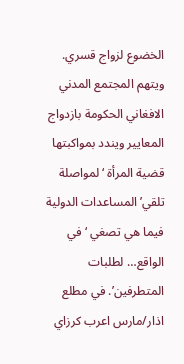الخضوع لزواج قسري. ويتهم المجتمع المدني الافغاني الحكومة بازدواج المعايير ويندد بمواكبتها قضية المرأة ‘لمواصلة تلقي’ المساعدات الدولية فيما هي تصغي ‘في الواقع… لطلبات المتطرفين’. في مطلع اذار/مارس اعرب كرزاي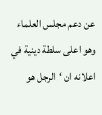عن دعم مجلس العلماء وهو اعلى سلطة دينية في اعلانه ان ‘الرجل هو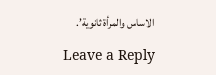الاساس والمرأة ثانوية’.

Leave a Reply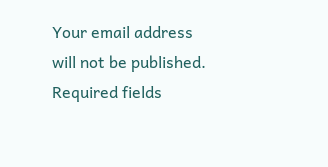Your email address will not be published. Required fields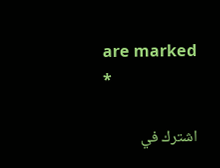are marked *

اشترك في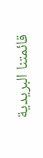قائمتنا البريدية